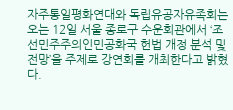자주통일평화연대와 독립유공자유족회는 오는 12일 서울 종로구 수운회관에서 ‘조선민주주의인민공화국 헌법 개정 분석 및 전망’을 주제로 강연회를 개최한다고 밝혔다.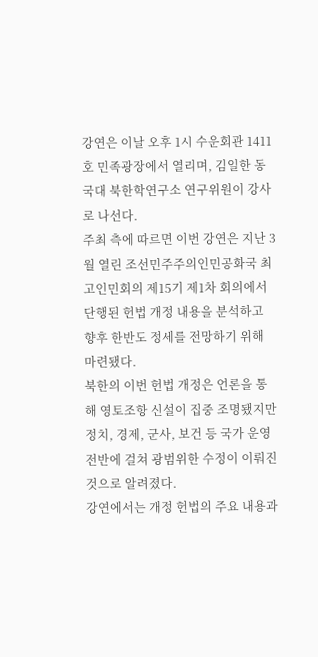강연은 이날 오후 1시 수운회관 1411호 민족광장에서 열리며, 김일한 동국대 북한학연구소 연구위원이 강사로 나선다.
주최 측에 따르면 이번 강연은 지난 3월 열린 조선민주주의인민공화국 최고인민회의 제15기 제1차 회의에서 단행된 헌법 개정 내용을 분석하고 향후 한반도 정세를 전망하기 위해 마련됐다.
북한의 이번 헌법 개정은 언론을 통해 영토조항 신설이 집중 조명됐지만 정치, 경제, 군사, 보건 등 국가 운영 전반에 걸쳐 광범위한 수정이 이뤄진 것으로 알려졌다.
강연에서는 개정 헌법의 주요 내용과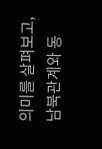의미를 살펴보고, 남북관계와 동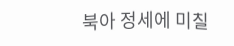북아 정세에 미칠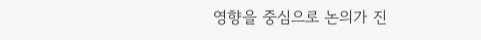영향을 중심으로 논의가 진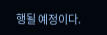행될 예정이다.